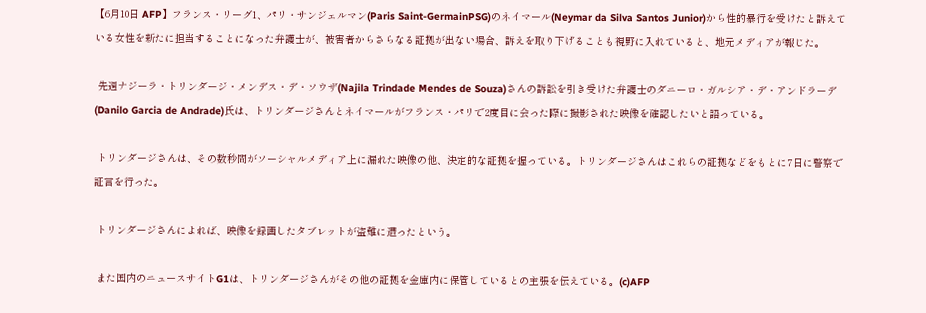【6月10日 AFP】フランス・リーグ1、パリ・サンジェルマン(Paris Saint-GermainPSG)のネイマール(Neymar da Silva Santos Junior)から性的暴行を受けたと訴えている女性を新たに担当することになった弁護士が、被害者からさらなる証拠が出ない場合、訴えを取り下げることも視野に入れていると、地元メディアが報じた。

 先週ナジーラ・トリンダージ・メンデス・デ・ソウザ(Najila Trindade Mendes de Souza)さんの訴訟を引き受けた弁護士のダニーロ・ガルシア・デ・アンドラーデ(Danilo Garcia de Andrade)氏は、トリンダージさんとネイマールがフランス・パリで2度目に会った際に撮影された映像を確認したいと語っている。

 トリンダージさんは、その数秒間がソーシャルメディア上に漏れた映像の他、決定的な証拠を握っている。トリンダージさんはこれらの証拠などをもとに7日に警察で証言を行った。

 トリンダージさんによれば、映像を録画したタブレットが盗難に遭ったという。

 また国内のニュースサイトG1は、トリンダージさんがその他の証拠を金庫内に保管しているとの主張を伝えている。(c)AFP